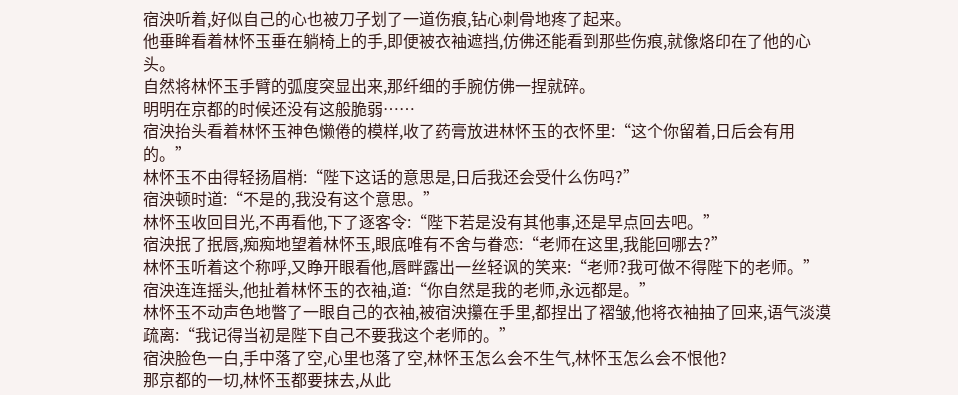宿泱听着,好似自己的心也被刀子划了一道伤痕,钻心刺骨地疼了起来。
他垂眸看着林怀玉垂在躺椅上的手,即便被衣袖遮挡,仿佛还能看到那些伤痕,就像烙印在了他的心头。
自然将林怀玉手臂的弧度突显出来,那纤细的手腕仿佛一捏就碎。
明明在京都的时候还没有这般脆弱……
宿泱抬头看着林怀玉神色懒倦的模样,收了药膏放进林怀玉的衣怀里:“这个你留着,日后会有用的。”
林怀玉不由得轻扬眉梢:“陛下这话的意思是,日后我还会受什么伤吗?”
宿泱顿时道:“不是的,我没有这个意思。”
林怀玉收回目光,不再看他,下了逐客令:“陛下若是没有其他事,还是早点回去吧。”
宿泱抿了抿唇,痴痴地望着林怀玉,眼底唯有不舍与眷恋:“老师在这里,我能回哪去?”
林怀玉听着这个称呼,又睁开眼看他,唇畔露出一丝轻讽的笑来:“老师?我可做不得陛下的老师。”
宿泱连连摇头,他扯着林怀玉的衣袖,道:“你自然是我的老师,永远都是。”
林怀玉不动声色地瞥了一眼自己的衣袖,被宿泱攥在手里,都捏出了褶皱,他将衣袖抽了回来,语气淡漠疏离:“我记得当初是陛下自己不要我这个老师的。”
宿泱脸色一白,手中落了空,心里也落了空,林怀玉怎么会不生气,林怀玉怎么会不恨他?
那京都的一切,林怀玉都要抹去,从此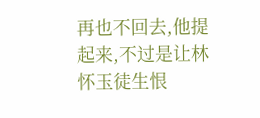再也不回去,他提起来,不过是让林怀玉徒生恨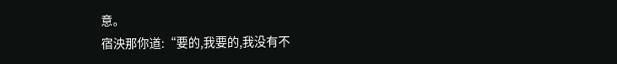意。
宿泱那你道:“要的,我要的,我没有不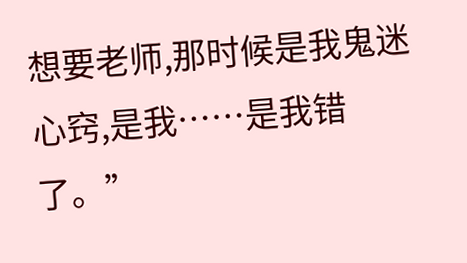想要老师,那时候是我鬼迷心窍,是我……是我错了。”